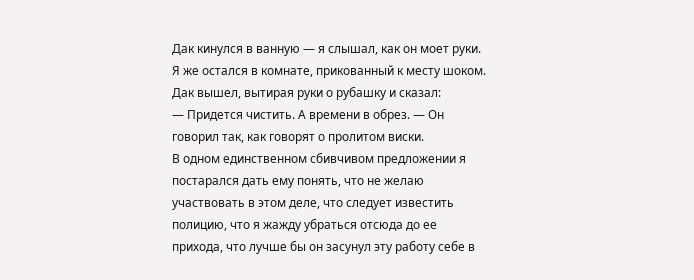Дак кинулся в ванную — я слышал, как он моет руки.
Я же остался в комнате, прикованный к месту шоком.
Дак вышел, вытирая руки о рубашку и сказал:
— Придется чистить. А времени в обрез. — Он говорил так, как говорят о пролитом виски.
В одном единственном сбивчивом предложении я постарался дать ему понять, что не желаю участвовать в этом деле, что следует известить полицию, что я жажду убраться отсюда до ее прихода, что лучше бы он засунул эту работу себе в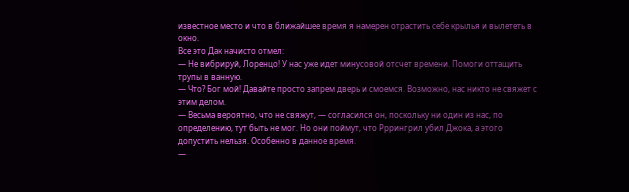известное место и что в ближайшее время я намерен отрастить себе крылья и вылететь в окно.
Все это Дак начисто отмел:
— Не вибрируй, Лоренцо! У нас уже идет минусовой отсчет времени. Помоги оттащить трупы в ванную.
— Что? Бог мой! Давайте просто запрем дверь и смоемся. Возможно, нас никто не свяжет с этим делом.
— Весьма вероятно, что не свяжут, — согласился он, поскольку ни один из нас, по определению, тут быть не мог. Но они поймут, что Рррингрил убил Джока, а этого допустить нельзя. Особенно в данное время.
—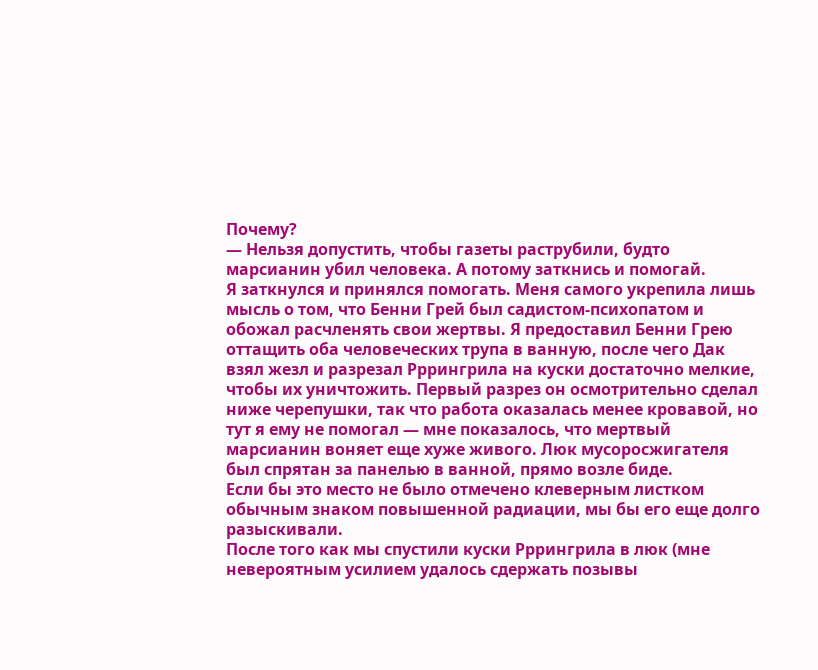Почему?
— Нельзя допустить, чтобы газеты раструбили, будто марсианин убил человека. А потому заткнись и помогай.
Я заткнулся и принялся помогать. Меня самого укрепила лишь мысль о том, что Бенни Грей был садистом-психопатом и обожал расчленять свои жертвы. Я предоставил Бенни Грею оттащить оба человеческих трупа в ванную, после чего Дак взял жезл и разрезал Рррингрила на куски достаточно мелкие, чтобы их уничтожить. Первый разрез он осмотрительно сделал ниже черепушки, так что работа оказалась менее кровавой, но тут я ему не помогал — мне показалось, что мертвый марсианин воняет еще хуже живого. Люк мусоросжигателя был спрятан за панелью в ванной, прямо возле биде.
Если бы это место не было отмечено клеверным листком обычным знаком повышенной радиации, мы бы его еще долго разыскивали.
После того как мы спустили куски Рррингрила в люк (мне невероятным усилием удалось сдержать позывы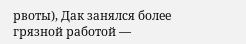рвоты), Дак занялся более грязной работой —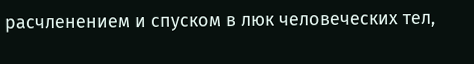расчленением и спуском в люк человеческих тел,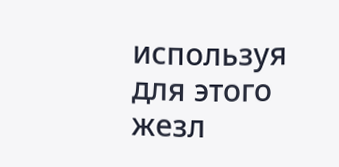используя для этого жезл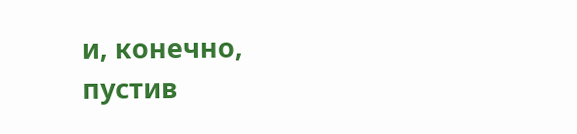и, конечно, пустив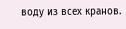воду из всех кранов.